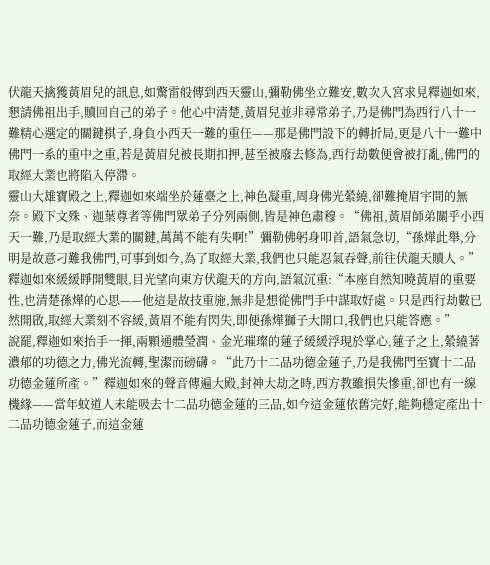伏龍天擒獲黃眉兒的訊息,如驚雷般傳到西天靈山,彌勒佛坐立難安,數次入宮求見釋迦如來,懇請佛祖出手,贖回自己的弟子。他心中清楚,黃眉兒並非尋常弟子,乃是佛門為西行八十一難精心選定的關鍵棋子,身負小西天一難的重任——那是佛門設下的轉折局,更是八十一難中佛門一系的重中之重,若是黃眉兒被長期扣押,甚至被廢去修為,西行劫數便會被打亂,佛門的取經大業也將陷入停滯。
靈山大雄寶殿之上,釋迦如來端坐於蓮臺之上,神色凝重,周身佛光縈繞,卻難掩眉宇間的無奈。殿下文殊、迦葉尊者等佛門眾弟子分列兩側,皆是神色肅穆。“佛祖,黃眉師弟關乎小西天一難,乃是取經大業的關鍵,萬萬不能有失啊!”彌勒佛躬身叩首,語氣急切,“孫燁此舉,分明是故意刁難我佛門,可事到如今,為了取經大業,我們也只能忍氣吞聲,前往伏龍天贖人。”
釋迦如來緩緩睜開雙眼,目光望向東方伏龍天的方向,語氣沉重:“本座自然知曉黃眉的重要性,也清楚孫燁的心思——他這是故技重施,無非是想從佛門手中謀取好處。只是西行劫數已然開啟,取經大業刻不容緩,黃眉不能有閃失,即便孫燁獅子大開口,我們也只能答應。”
說罷,釋迦如來抬手一揮,兩顆通體瑩潤、金光璀璨的蓮子緩緩浮現於掌心,蓮子之上,縈繞著濃郁的功德之力,佛光流轉,聖潔而磅礴。“此乃十二品功德金蓮子,乃是我佛門至寶十二品功德金蓮所產。”釋迦如來的聲音傳遍大殿,封神大劫之時,西方教雖損失慘重,卻也有一線機緣——當年蚊道人未能吸去十二品功德金蓮的三品,如今這金蓮依舊完好,能夠穩定產出十二品功德金蓮子,而這金蓮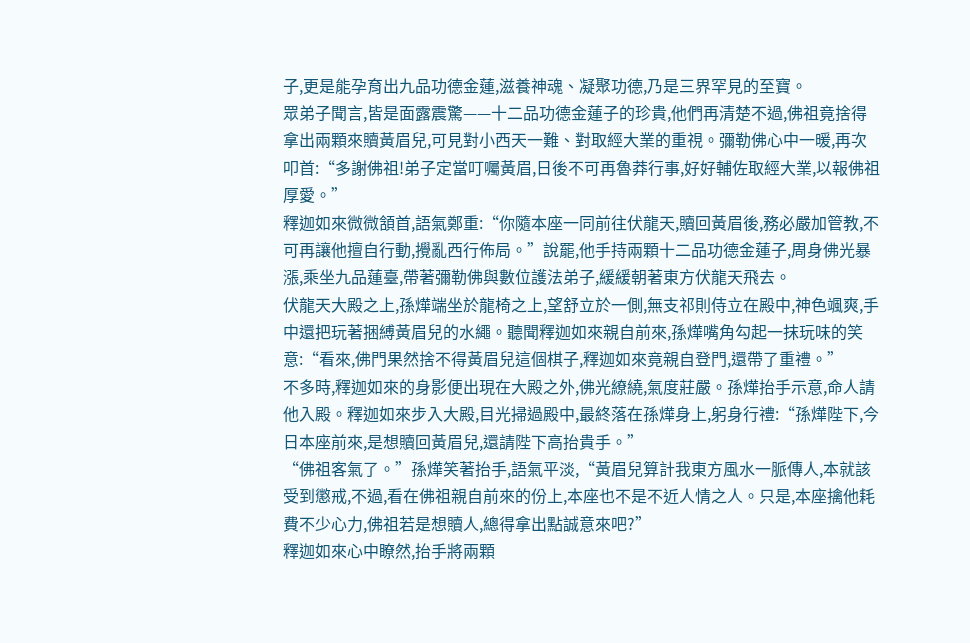子,更是能孕育出九品功德金蓮,滋養神魂、凝聚功德,乃是三界罕見的至寶。
眾弟子聞言,皆是面露震驚——十二品功德金蓮子的珍貴,他們再清楚不過,佛祖竟捨得拿出兩顆來贖黃眉兒,可見對小西天一難、對取經大業的重視。彌勒佛心中一暖,再次叩首:“多謝佛祖!弟子定當叮囑黃眉,日後不可再魯莽行事,好好輔佐取經大業,以報佛祖厚愛。”
釋迦如來微微頷首,語氣鄭重:“你隨本座一同前往伏龍天,贖回黃眉後,務必嚴加管教,不可再讓他擅自行動,攪亂西行佈局。”說罷,他手持兩顆十二品功德金蓮子,周身佛光暴漲,乘坐九品蓮臺,帶著彌勒佛與數位護法弟子,緩緩朝著東方伏龍天飛去。
伏龍天大殿之上,孫燁端坐於龍椅之上,望舒立於一側,無支祁則侍立在殿中,神色颯爽,手中還把玩著捆縛黃眉兒的水繩。聽聞釋迦如來親自前來,孫燁嘴角勾起一抹玩味的笑意:“看來,佛門果然捨不得黃眉兒這個棋子,釋迦如來竟親自登門,還帶了重禮。”
不多時,釋迦如來的身影便出現在大殿之外,佛光繚繞,氣度莊嚴。孫燁抬手示意,命人請他入殿。釋迦如來步入大殿,目光掃過殿中,最終落在孫燁身上,躬身行禮:“孫燁陛下,今日本座前來,是想贖回黃眉兒,還請陛下高抬貴手。”
“佛祖客氣了。”孫燁笑著抬手,語氣平淡,“黃眉兒算計我東方風水一脈傳人,本就該受到懲戒,不過,看在佛祖親自前來的份上,本座也不是不近人情之人。只是,本座擒他耗費不少心力,佛祖若是想贖人,總得拿出點誠意來吧?”
釋迦如來心中瞭然,抬手將兩顆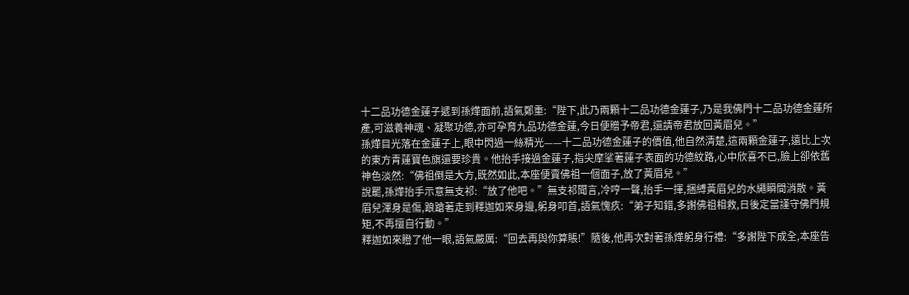十二品功德金蓮子遞到孫燁面前,語氣鄭重:“陛下,此乃兩顆十二品功德金蓮子,乃是我佛門十二品功德金蓮所產,可滋養神魂、凝聚功德,亦可孕育九品功德金蓮,今日便贈予帝君,還請帝君放回黃眉兒。”
孫燁目光落在金蓮子上,眼中閃過一絲精光——十二品功德金蓮子的價值,他自然清楚,這兩顆金蓮子,遠比上次的東方青蓮寶色旗還要珍貴。他抬手接過金蓮子,指尖摩挲著蓮子表面的功德紋路,心中欣喜不已,臉上卻依舊神色淡然:“佛祖倒是大方,既然如此,本座便賣佛祖一個面子,放了黃眉兒。”
說罷,孫燁抬手示意無支祁:“放了他吧。”無支祁聞言,冷哼一聲,抬手一揮,捆縛黃眉兒的水繩瞬間消散。黃眉兒渾身是傷,踉蹌著走到釋迦如來身邊,躬身叩首,語氣愧疚:“弟子知錯,多謝佛祖相救,日後定當謹守佛門規矩,不再擅自行動。”
釋迦如來瞪了他一眼,語氣嚴厲:“回去再與你算賬!”隨後,他再次對著孫燁躬身行禮:“多謝陛下成全,本座告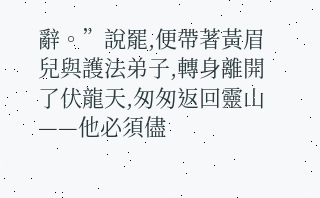辭。”說罷,便帶著黃眉兒與護法弟子,轉身離開了伏龍天,匆匆返回靈山——他必須儘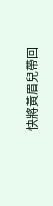快將黃眉兒帶回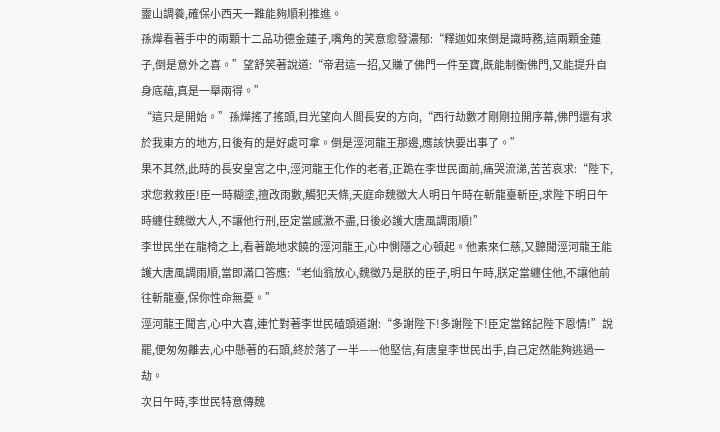靈山調養,確保小西天一難能夠順利推進。
孫燁看著手中的兩顆十二品功德金蓮子,嘴角的笑意愈發濃郁:“釋迦如來倒是識時務,這兩顆金蓮子,倒是意外之喜。”望舒笑著說道:“帝君這一招,又賺了佛門一件至寶,既能制衡佛門,又能提升自身底蘊,真是一舉兩得。”
“這只是開始。”孫燁搖了搖頭,目光望向人間長安的方向,“西行劫數才剛剛拉開序幕,佛門還有求於我東方的地方,日後有的是好處可拿。倒是涇河龍王那邊,應該快要出事了。”
果不其然,此時的長安皇宮之中,涇河龍王化作的老者,正跪在李世民面前,痛哭流涕,苦苦哀求:“陛下,求您救救臣!臣一時糊塗,擅改雨數,觸犯天條,天庭命魏徵大人明日午時在斬龍臺斬臣,求陛下明日午時纏住魏徵大人,不讓他行刑,臣定當感激不盡,日後必護大唐風調雨順!”
李世民坐在龍椅之上,看著跪地求饒的涇河龍王,心中惻隱之心頓起。他素來仁慈,又聽聞涇河龍王能護大唐風調雨順,當即滿口答應:“老仙翁放心,魏徵乃是朕的臣子,明日午時,朕定當纏住他,不讓他前往斬龍臺,保你性命無憂。”
涇河龍王聞言,心中大喜,連忙對著李世民磕頭道謝:“多謝陛下!多謝陛下!臣定當銘記陛下恩情!”說罷,便匆匆離去,心中懸著的石頭,終於落了一半——他堅信,有唐皇李世民出手,自己定然能夠逃過一劫。
次日午時,李世民特意傳魏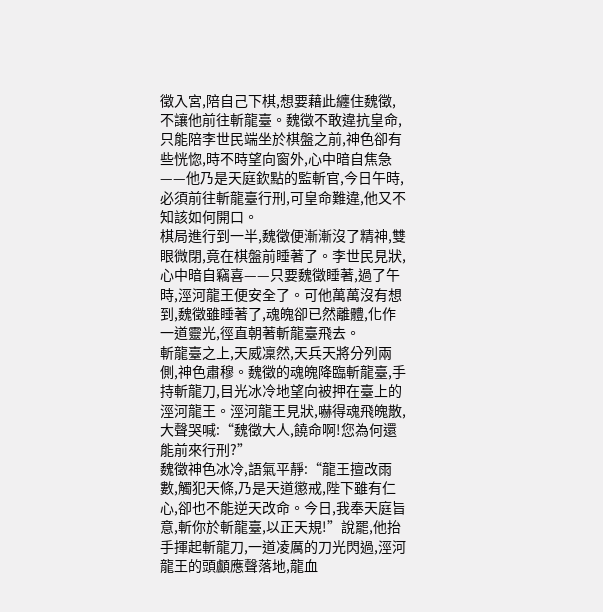徵入宮,陪自己下棋,想要藉此纏住魏徵,不讓他前往斬龍臺。魏徵不敢違抗皇命,只能陪李世民端坐於棋盤之前,神色卻有些恍惚,時不時望向窗外,心中暗自焦急——他乃是天庭欽點的監斬官,今日午時,必須前往斬龍臺行刑,可皇命難違,他又不知該如何開口。
棋局進行到一半,魏徵便漸漸沒了精神,雙眼微閉,竟在棋盤前睡著了。李世民見狀,心中暗自竊喜——只要魏徵睡著,過了午時,涇河龍王便安全了。可他萬萬沒有想到,魏徵雖睡著了,魂魄卻已然離體,化作一道靈光,徑直朝著斬龍臺飛去。
斬龍臺之上,天威凜然,天兵天將分列兩側,神色肅穆。魏徵的魂魄降臨斬龍臺,手持斬龍刀,目光冰冷地望向被押在臺上的涇河龍王。涇河龍王見狀,嚇得魂飛魄散,大聲哭喊:“魏徵大人,饒命啊!您為何還能前來行刑?”
魏徵神色冰冷,語氣平靜:“龍王擅改雨數,觸犯天條,乃是天道懲戒,陛下雖有仁心,卻也不能逆天改命。今日,我奉天庭旨意,斬你於斬龍臺,以正天規!”說罷,他抬手揮起斬龍刀,一道凌厲的刀光閃過,涇河龍王的頭顱應聲落地,龍血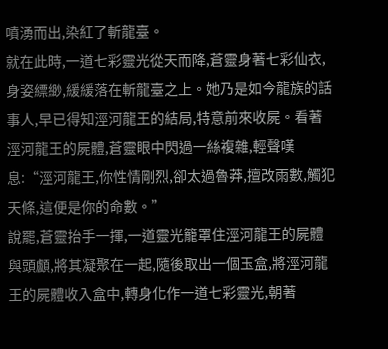噴湧而出,染紅了斬龍臺。
就在此時,一道七彩靈光從天而降,蒼靈身著七彩仙衣,身姿縹緲,緩緩落在斬龍臺之上。她乃是如今龍族的話事人,早已得知涇河龍王的結局,特意前來收屍。看著涇河龍王的屍體,蒼靈眼中閃過一絲複雜,輕聲嘆息:“涇河龍王,你性情剛烈,卻太過魯莽,擅改雨數,觸犯天條,這便是你的命數。”
說罷,蒼靈抬手一揮,一道靈光籠罩住涇河龍王的屍體與頭顱,將其凝聚在一起,隨後取出一個玉盒,將涇河龍王的屍體收入盒中,轉身化作一道七彩靈光,朝著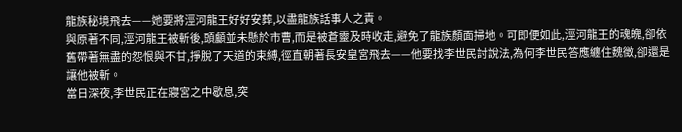龍族秘境飛去——她要將涇河龍王好好安葬,以盡龍族話事人之責。
與原著不同,涇河龍王被斬後,頭顱並未懸於市曹,而是被蒼靈及時收走,避免了龍族顏面掃地。可即便如此,涇河龍王的魂魄,卻依舊帶著無盡的怨恨與不甘,掙脫了天道的束縛,徑直朝著長安皇宮飛去——他要找李世民討說法,為何李世民答應纏住魏徵,卻還是讓他被斬。
當日深夜,李世民正在寢宮之中歇息,突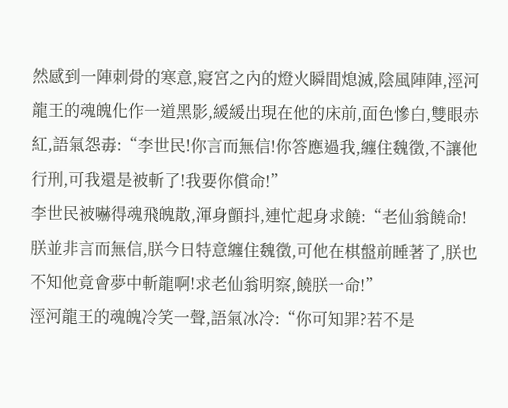然感到一陣刺骨的寒意,寢宮之內的燈火瞬間熄滅,陰風陣陣,涇河龍王的魂魄化作一道黑影,緩緩出現在他的床前,面色慘白,雙眼赤紅,語氣怨毒:“李世民!你言而無信!你答應過我,纏住魏徵,不讓他行刑,可我還是被斬了!我要你償命!”
李世民被嚇得魂飛魄散,渾身顫抖,連忙起身求饒:“老仙翁饒命!朕並非言而無信,朕今日特意纏住魏徵,可他在棋盤前睡著了,朕也不知他竟會夢中斬龍啊!求老仙翁明察,饒朕一命!”
涇河龍王的魂魄冷笑一聲,語氣冰冷:“你可知罪?若不是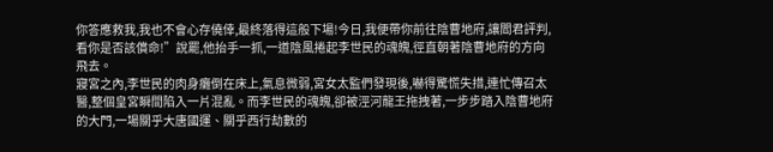你答應救我,我也不會心存僥倖,最終落得這般下場!今日,我便帶你前往陰曹地府,讓閻君評判,看你是否該償命!”說罷,他抬手一抓,一道陰風捲起李世民的魂魄,徑直朝著陰曹地府的方向飛去。
寢宮之內,李世民的肉身癱倒在床上,氣息微弱,宮女太監們發現後,嚇得驚慌失措,連忙傳召太醫,整個皇宮瞬間陷入一片混亂。而李世民的魂魄,卻被涇河龍王拖拽著,一步步踏入陰曹地府的大門,一場關乎大唐國運、關乎西行劫數的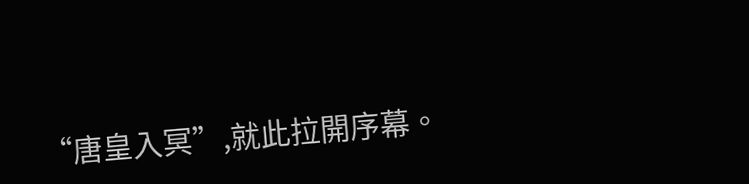“唐皇入冥”,就此拉開序幕。